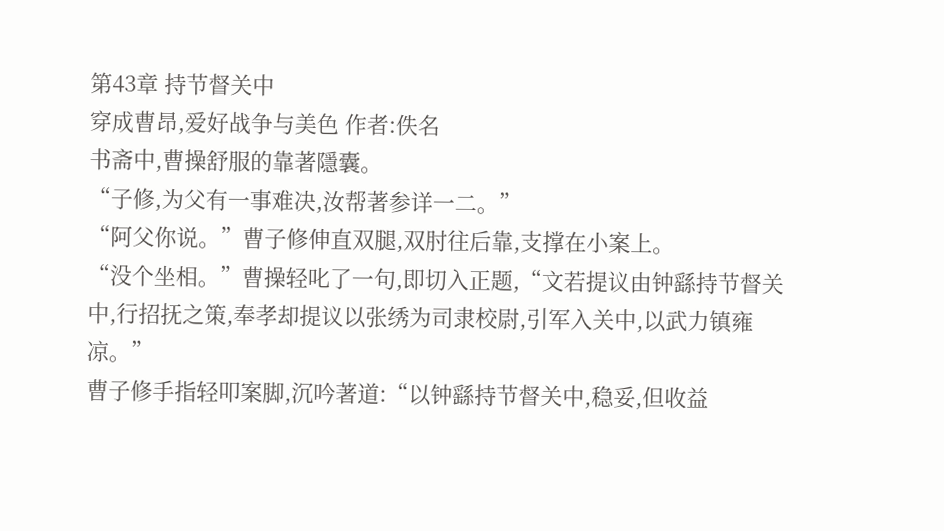第43章 持节督关中
穿成曹昂,爱好战争与美色 作者:佚名
书斋中,曹操舒服的靠著隱囊。
“子修,为父有一事难决,汝帮著参详一二。”
“阿父你说。”曹子修伸直双腿,双肘往后靠,支撑在小案上。
“没个坐相。”曹操轻叱了一句,即切入正题,“文若提议由钟繇持节督关中,行招抚之策,奉孝却提议以张绣为司隶校尉,引军入关中,以武力镇雍凉。”
曹子修手指轻叩案脚,沉吟著道:“以钟繇持节督关中,稳妥,但收益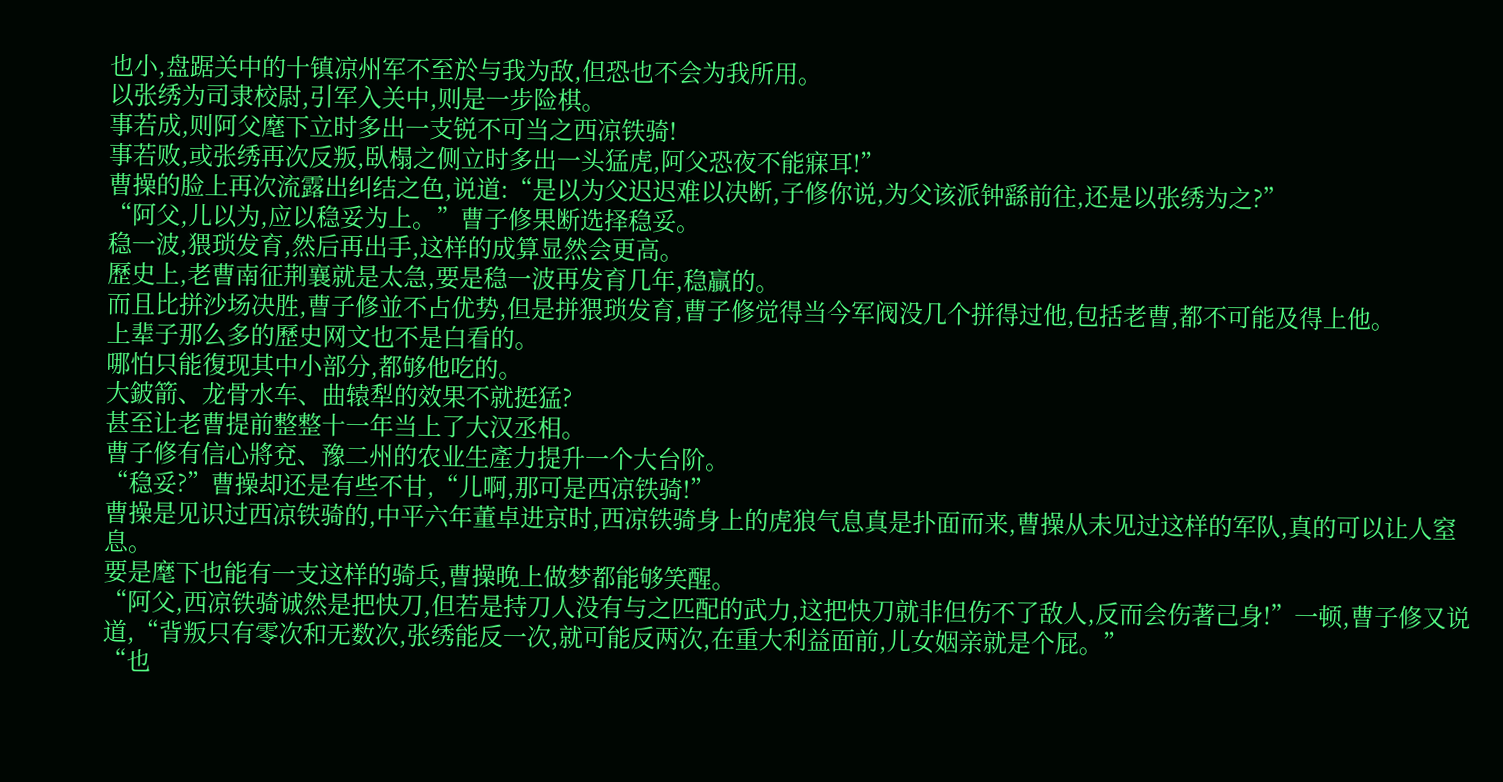也小,盘踞关中的十镇凉州军不至於与我为敌,但恐也不会为我所用。
以张绣为司隶校尉,引军入关中,则是一步险棋。
事若成,则阿父麾下立时多出一支锐不可当之西凉铁骑!
事若败,或张绣再次反叛,臥榻之侧立时多出一头猛虎,阿父恐夜不能寐耳!”
曹操的脸上再次流露出纠结之色,说道:“是以为父迟迟难以决断,子修你说,为父该派钟繇前往,还是以张绣为之?”
“阿父,儿以为,应以稳妥为上。”曹子修果断选择稳妥。
稳一波,猥琐发育,然后再出手,这样的成算显然会更高。
歷史上,老曹南征荆襄就是太急,要是稳一波再发育几年,稳贏的。
而且比拼沙场决胜,曹子修並不占优势,但是拼猥琐发育,曹子修觉得当今军阀没几个拼得过他,包括老曹,都不可能及得上他。
上辈子那么多的歷史网文也不是白看的。
哪怕只能復现其中小部分,都够他吃的。
大鈹箭、龙骨水车、曲辕犁的效果不就挺猛?
甚至让老曹提前整整十一年当上了大汉丞相。
曹子修有信心將兗、豫二州的农业生產力提升一个大台阶。
“稳妥?”曹操却还是有些不甘,“儿啊,那可是西凉铁骑!”
曹操是见识过西凉铁骑的,中平六年董卓进京时,西凉铁骑身上的虎狼气息真是扑面而来,曹操从未见过这样的军队,真的可以让人窒息。
要是麾下也能有一支这样的骑兵,曹操晚上做梦都能够笑醒。
“阿父,西凉铁骑诚然是把快刀,但若是持刀人没有与之匹配的武力,这把快刀就非但伤不了敌人,反而会伤著己身!”一顿,曹子修又说道,“背叛只有零次和无数次,张绣能反一次,就可能反两次,在重大利益面前,儿女姻亲就是个屁。”
“也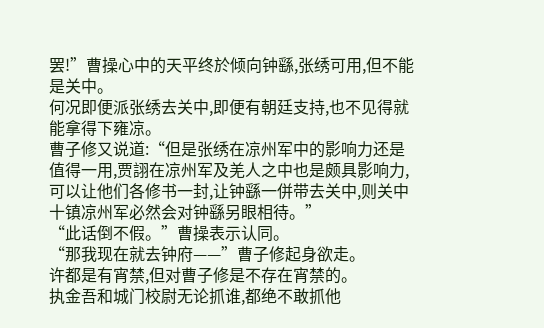罢!”曹操心中的天平终於倾向钟繇,张绣可用,但不能是关中。
何况即便派张绣去关中,即便有朝廷支持,也不见得就能拿得下雍凉。
曹子修又说道:“但是张绣在凉州军中的影响力还是值得一用,贾詡在凉州军及羌人之中也是颇具影响力,可以让他们各修书一封,让钟繇一併带去关中,则关中十镇凉州军必然会对钟繇另眼相待。”
“此话倒不假。”曹操表示认同。
“那我现在就去钟府——”曹子修起身欲走。
许都是有宵禁,但对曹子修是不存在宵禁的。
执金吾和城门校尉无论抓谁,都绝不敢抓他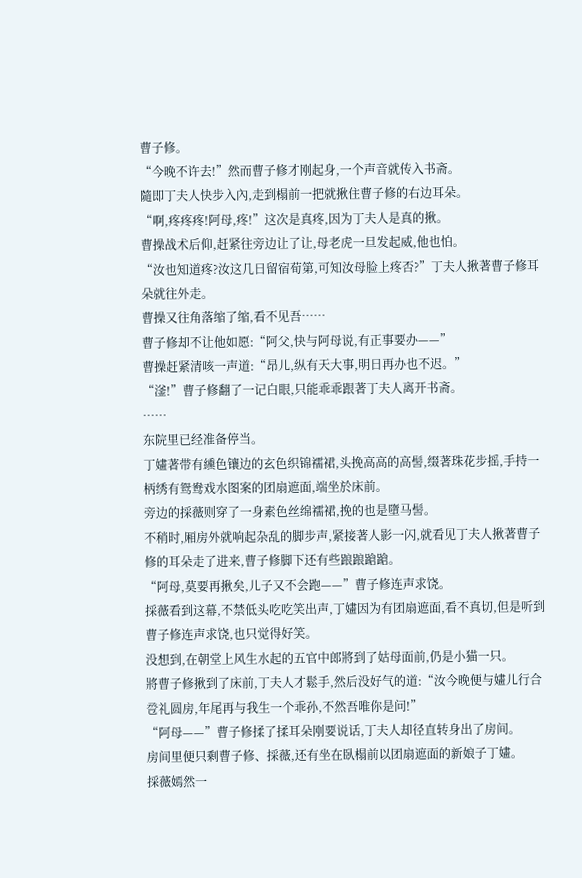曹子修。
“今晚不许去!”然而曹子修才刚起身,一个声音就传入书斋。
隨即丁夫人快步入內,走到榻前一把就揪住曹子修的右边耳朵。
“啊,疼疼疼!阿母,疼!”这次是真疼,因为丁夫人是真的揪。
曹操战术后仰,赶紧往旁边让了让,母老虎一旦发起威,他也怕。
“汝也知道疼?汝这几日留宿荀第,可知汝母脸上疼否?”丁夫人揪著曹子修耳朵就往外走。
曹操又往角落缩了缩,看不见吾……
曹子修却不让他如愿:“阿父,快与阿母说,有正事要办——”
曹操赶紧清咳一声道:“昂儿,纵有天大事,明日再办也不迟。”
“滏!”曹子修翻了一记白眼,只能乖乖跟著丁夫人离开书斋。
……
东院里已经准备停当。
丁嫿著带有纁色镶边的玄色织锦襦裙,头挽高高的高髻,缀著珠花步摇,手持一柄绣有鸳鸯戏水图案的团扇遮面,端坐於床前。
旁边的採薇则穿了一身素色丝绵襦裙,挽的也是墮马髻。
不稍时,厢房外就响起杂乱的脚步声,紧接著人影一闪,就看见丁夫人揪著曹子修的耳朵走了进来,曹子修脚下还有些踉踉蹌蹌。
“阿母,莫要再揪矣,儿子又不会跑——”曹子修连声求饶。
採薇看到这幕,不禁低头吃吃笑出声,丁嫿因为有团扇遮面,看不真切,但是听到曹子修连声求饶,也只觉得好笑。
没想到,在朝堂上风生水起的五官中郎將到了姑母面前,仍是小猫一只。
將曹子修揪到了床前,丁夫人才鬆手,然后没好气的道:“汝今晚便与嫿儿行合卺礼圆房,年尾再与我生一个乖孙,不然吾唯你是问!”
“阿母——”曹子修揉了揉耳朵刚要说话,丁夫人却径直转身出了房间。
房间里便只剩曹子修、採薇,还有坐在臥榻前以团扇遮面的新娘子丁嫿。
採薇嫣然一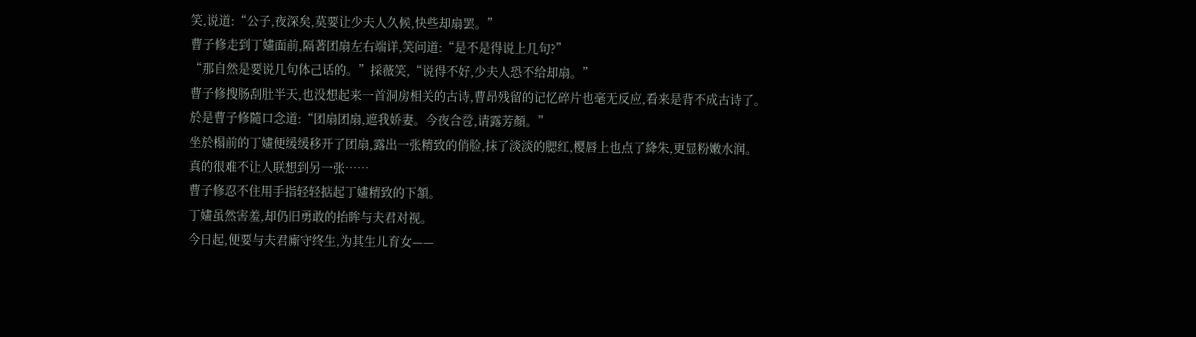笑,说道:“公子,夜深矣,莫要让少夫人久候,快些却扇罢。”
曹子修走到丁嫿面前,隔著团扇左右端详,笑问道:“是不是得说上几句?”
“那自然是要说几句体己话的。”採薇笑,“说得不好,少夫人恐不给却扇。”
曹子修搜肠刮肚半天,也没想起来一首洞房相关的古诗,曹昂残留的记忆碎片也毫无反应,看来是背不成古诗了。
於是曹子修隨口念道:“团扇团扇,遮我娇妻。今夜合卺,请露芳顏。”
坐於榻前的丁嫿便缓缓移开了团扇,露出一张精致的俏脸,抹了淡淡的腮红,樱唇上也点了絳朱,更显粉嫩水润。
真的很难不让人联想到另一张……
曹子修忍不住用手指轻轻掂起丁嫿精致的下頷。
丁嫿虽然害羞,却仍旧勇敢的抬眸与夫君对视。
今日起,便要与夫君廝守终生,为其生儿育女——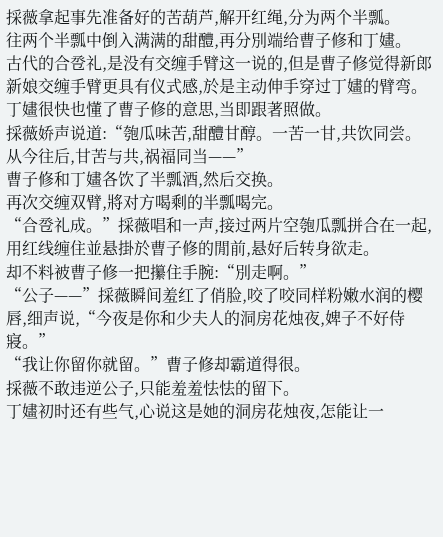採薇拿起事先准备好的苦葫芦,解开红绳,分为两个半瓢。
往两个半瓢中倒入满满的甜醴,再分別端给曹子修和丁嫿。
古代的合卺礼,是没有交缠手臂这一说的,但是曹子修觉得新郎新娘交缠手臂更具有仪式感,於是主动伸手穿过丁嫿的臂弯。
丁嫿很快也懂了曹子修的意思,当即跟著照做。
採薇娇声说道:“匏瓜味苦,甜醴甘醇。一苦一甘,共饮同尝。从今往后,甘苦与共,祸福同当——”
曹子修和丁嫿各饮了半瓢酒,然后交换。
再次交缠双臂,將对方喝剩的半瓢喝完。
“合卺礼成。”採薇唱和一声,接过两片空匏瓜瓢拼合在一起,用红线缠住並悬掛於曹子修的閒前,悬好后转身欲走。
却不料被曹子修一把攥住手腕:“別走啊。”
“公子——”採薇瞬间羞红了俏脸,咬了咬同样粉嫩水润的樱唇,细声说,“今夜是你和少夫人的洞房花烛夜,婢子不好侍寢。”
“我让你留你就留。”曹子修却霸道得很。
採薇不敢违逆公子,只能羞羞怯怯的留下。
丁嫿初时还有些气,心说这是她的洞房花烛夜,怎能让一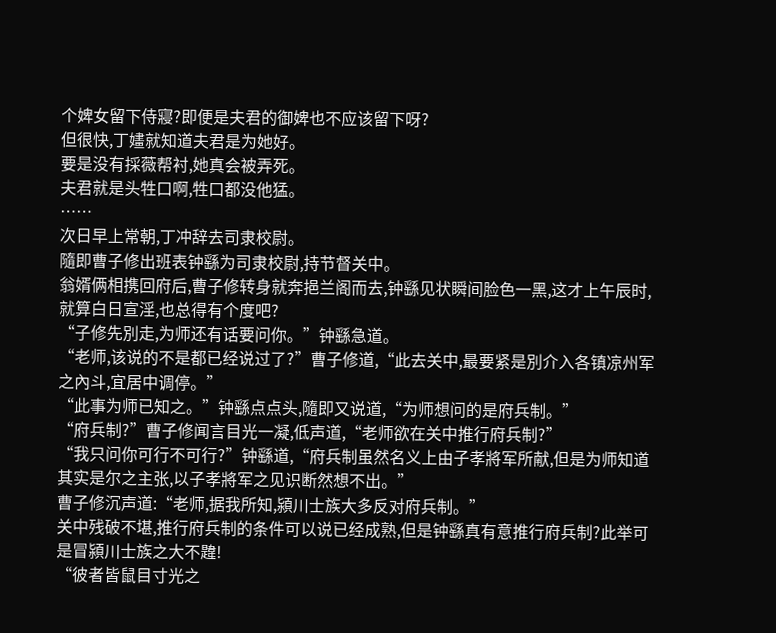个婢女留下侍寢?即便是夫君的御婢也不应该留下呀?
但很快,丁嫿就知道夫君是为她好。
要是没有採薇帮衬,她真会被弄死。
夫君就是头牲口啊,牲口都没他猛。
……
次日早上常朝,丁冲辞去司隶校尉。
隨即曹子修出班表钟繇为司隶校尉,持节督关中。
翁婿俩相携回府后,曹子修转身就奔挹兰阁而去,钟繇见状瞬间脸色一黑,这才上午辰时,就算白日宣淫,也总得有个度吧?
“子修先別走,为师还有话要问你。”钟繇急道。
“老师,该说的不是都已经说过了?”曹子修道,“此去关中,最要紧是別介入各镇凉州军之內斗,宜居中调停。”
“此事为师已知之。”钟繇点点头,隨即又说道,“为师想问的是府兵制。”
“府兵制?”曹子修闻言目光一凝,低声道,“老师欲在关中推行府兵制?”
“我只问你可行不可行?”钟繇道,“府兵制虽然名义上由子孝將军所献,但是为师知道其实是尔之主张,以子孝將军之见识断然想不出。”
曹子修沉声道:“老师,据我所知,潁川士族大多反对府兵制。”
关中残破不堪,推行府兵制的条件可以说已经成熟,但是钟繇真有意推行府兵制?此举可是冒潁川士族之大不韙!
“彼者皆鼠目寸光之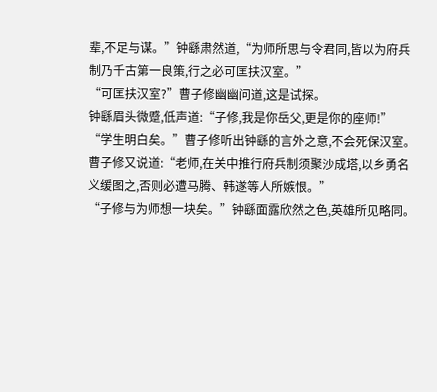辈,不足与谋。”钟繇肃然道,“为师所思与令君同,皆以为府兵制乃千古第一良策,行之必可匡扶汉室。”
“可匡扶汉室?”曹子修幽幽问道,这是试探。
钟繇眉头微蹙,低声道:“子修,我是你岳父,更是你的座师!”
“学生明白矣。”曹子修听出钟繇的言外之意,不会死保汉室。
曹子修又说道:“老师,在关中推行府兵制须聚沙成塔,以乡勇名义缓图之,否则必遭马腾、韩遂等人所嫉恨。”
“子修与为师想一块矣。”钟繇面露欣然之色,英雄所见略同。